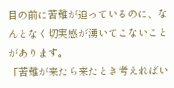目の前に苦難が迫っているのに、なんとなく切実感が湧いてこないことがあります。
「苦難が来たら来たとき考えればい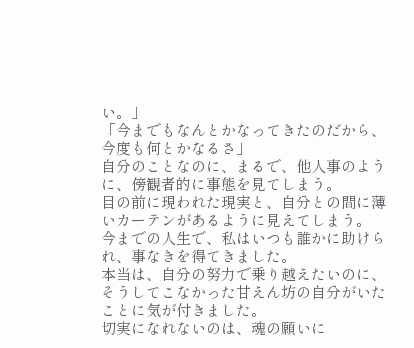い。」
「今までもなんとかなってきたのだから、今度も何とかなるさ」
自分のことなのに、まるで、他人事のように、傍観者的に事態を見てしまう。
目の前に現われた現実と、自分との間に薄いカーテンがあるように見えてしまう。
今までの人生で、私はいつも誰かに助けられ、事なきを得てきました。
本当は、自分の努力で乗り越えたいのに、
そうしてこなかった甘えん坊の自分がいたことに気が付きました。
切実になれないのは、魂の願いに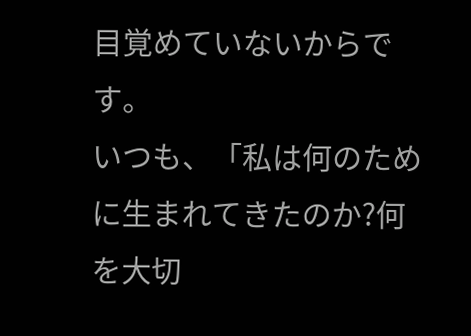目覚めていないからです。
いつも、「私は何のために生まれてきたのか?何を大切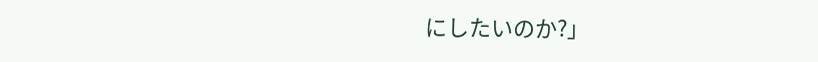にしたいのか?」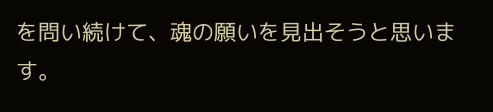を問い続けて、魂の願いを見出そうと思います。